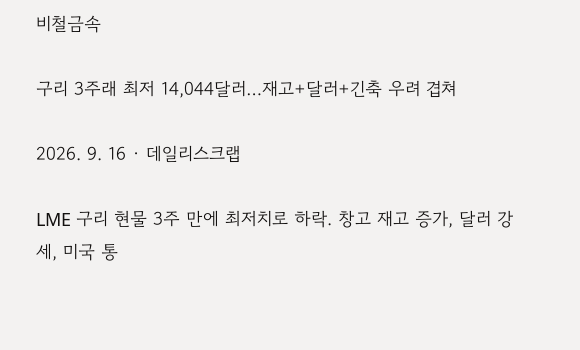비철금속

구리 3주래 최저 14,044달러…재고+달러+긴축 우려 겹쳐

2026. 9. 16 · 데일리스크랩

LME 구리 현물 3주 만에 최저치로 하락. 창고 재고 증가, 달러 강세, 미국 통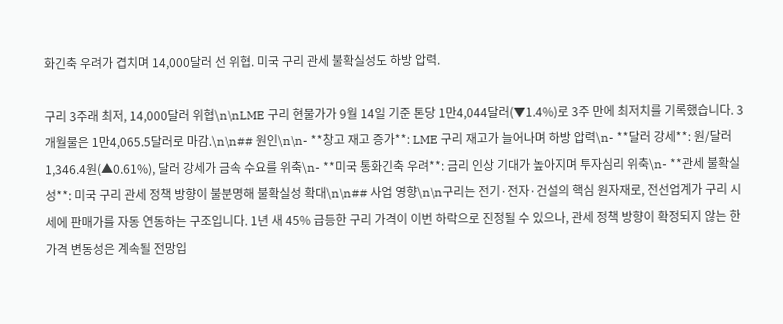화긴축 우려가 겹치며 14,000달러 선 위협. 미국 구리 관세 불확실성도 하방 압력.

구리 3주래 최저, 14,000달러 위협\n\nLME 구리 현물가가 9월 14일 기준 톤당 1만4,044달러(▼1.4%)로 3주 만에 최저치를 기록했습니다. 3개월물은 1만4,065.5달러로 마감.\n\n## 원인\n\n- **창고 재고 증가**: LME 구리 재고가 늘어나며 하방 압력\n- **달러 강세**: 원/달러 1,346.4원(▲0.61%), 달러 강세가 금속 수요를 위축\n- **미국 통화긴축 우려**: 금리 인상 기대가 높아지며 투자심리 위축\n- **관세 불확실성**: 미국 구리 관세 정책 방향이 불분명해 불확실성 확대\n\n## 사업 영향\n\n구리는 전기·전자·건설의 핵심 원자재로, 전선업계가 구리 시세에 판매가를 자동 연동하는 구조입니다. 1년 새 45% 급등한 구리 가격이 이번 하락으로 진정될 수 있으나, 관세 정책 방향이 확정되지 않는 한 가격 변동성은 계속될 전망입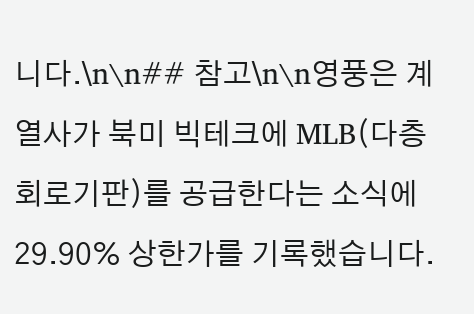니다.\n\n## 참고\n\n영풍은 계열사가 북미 빅테크에 MLB(다층회로기판)를 공급한다는 소식에 29.90% 상한가를 기록했습니다.